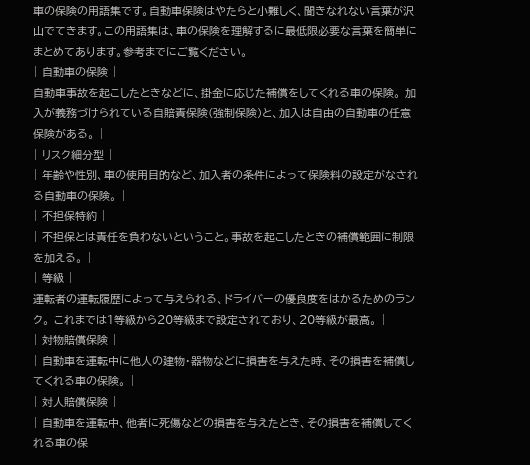車の保険の用語集です。自動車保険はやたらと小難しく、聞きなれない言葉が沢山でてきます。この用語集は、車の保険を理解するに最低限必要な言葉を簡単にまとめてあります。参考までにご覧ください。
| 自動車の保険 |
自動車事故を起こしたときなどに、掛金に応じた補償をしてくれる車の保険。 加入が義務づけられている自賠責保険(強制保険)と、加入は自由の自動車の任意保険がある。 |
| リスク細分型 |
| 年齢や性別、車の使用目的など、加入者の条件によって保険料の設定がなされる自動車の保険。 |
| 不担保特約 |
| 不担保とは責任を負わないということ。事故を起こしたときの補償範囲に制限を加える。 |
| 等級 |
運転者の運転履歴によって与えられる、ドライバーの優良度をはかるためのランク。 これまでは1等級から20等級まで設定されており、20等級が最高。 |
| 対物賠償保険 |
| 自動車を運転中に他人の建物・器物などに損害を与えた時、その損害を補償してくれる車の保険。 |
| 対人賠償保険 |
| 自動車を運転中、他者に死傷などの損害を与えたとき、その損害を補償してくれる車の保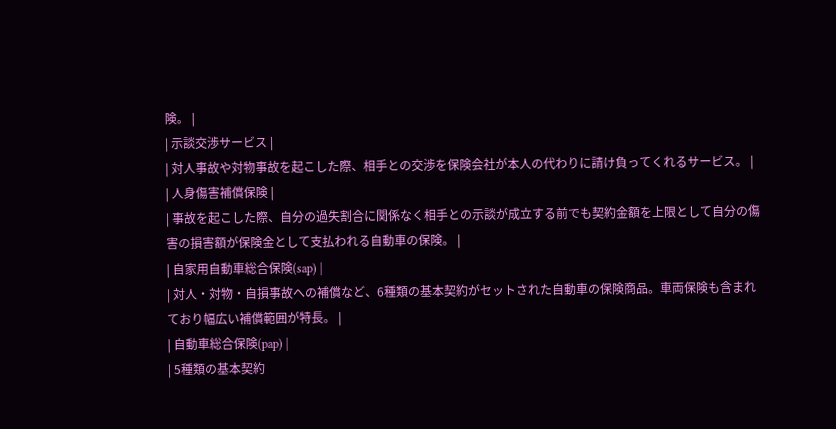険。 |
| 示談交渉サービス |
| 対人事故や対物事故を起こした際、相手との交渉を保険会社が本人の代わりに請け負ってくれるサービス。 |
| 人身傷害補償保険 |
| 事故を起こした際、自分の過失割合に関係なく相手との示談が成立する前でも契約金額を上限として自分の傷害の損害額が保険金として支払われる自動車の保険。 |
| 自家用自動車総合保険(sap) |
| 対人・対物・自損事故への補償など、6種類の基本契約がセットされた自動車の保険商品。車両保険も含まれており幅広い補償範囲が特長。 |
| 自動車総合保険(pap) |
| 5種類の基本契約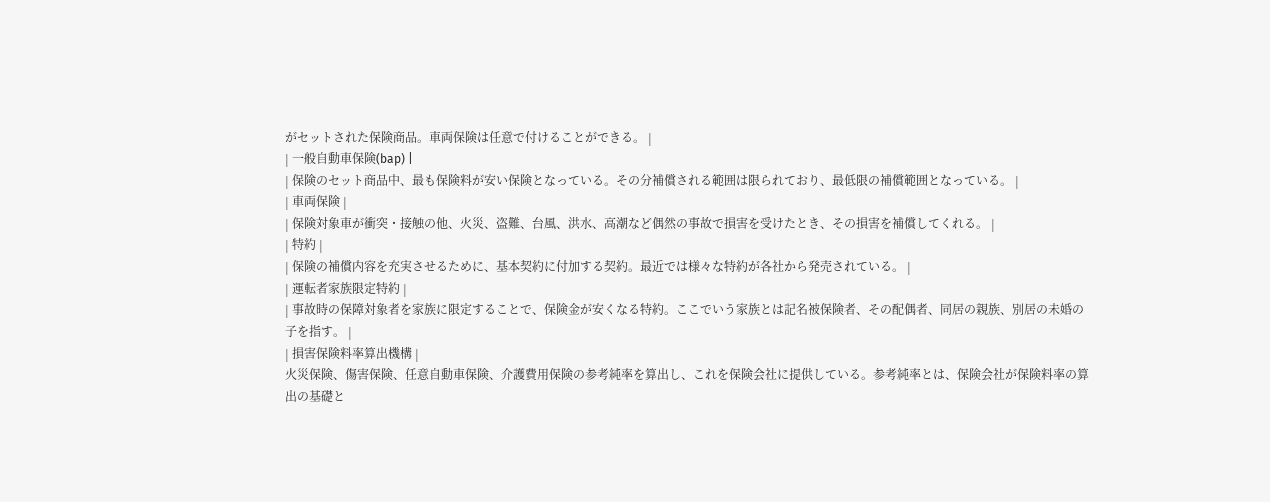がセットされた保険商品。車両保険は任意で付けることができる。 |
| 一般自動車保険(bap) |
| 保険のセット商品中、最も保険料が安い保険となっている。その分補償される範囲は限られており、最低限の補償範囲となっている。 |
| 車両保険 |
| 保険対象車が衝突・接触の他、火災、盗難、台風、洪水、高潮など偶然の事故で損害を受けたとき、その損害を補償してくれる。 |
| 特約 |
| 保険の補償内容を充実させるために、基本契約に付加する契約。最近では様々な特約が各社から発売されている。 |
| 運転者家族限定特約 |
| 事故時の保障対象者を家族に限定することで、保険金が安くなる特約。ここでいう家族とは記名被保険者、その配偶者、同居の親族、別居の未婚の子を指す。 |
| 損害保険料率算出機構 |
火災保険、傷害保険、任意自動車保険、介護費用保険の参考純率を算出し、これを保険会社に提供している。参考純率とは、保険会社が保険料率の算出の基礎と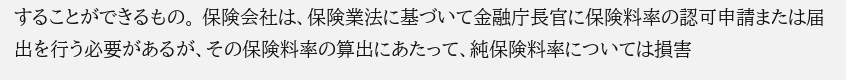することができるもの。 保険会社は、保険業法に基づいて金融庁長官に保険料率の認可申請または届出を行う必要があるが、その保険料率の算出にあたって、純保険料率については損害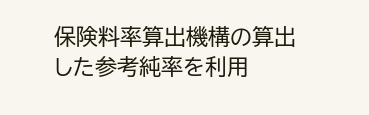保険料率算出機構の算出した参考純率を利用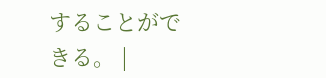することができる。 |